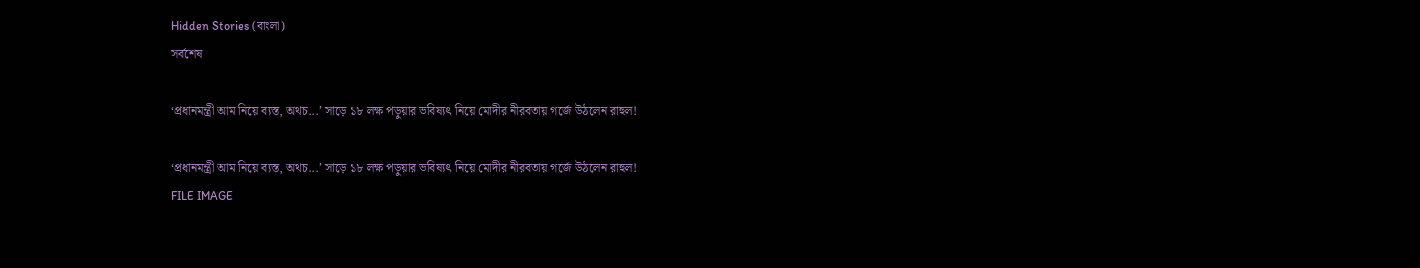Hidden Stories (বাংলা)
সর্বশেষ

‘প্রধানমন্ত্রী আম নিয়ে ব্যস্ত, অথচ...’ সাড়ে ১৮ লক্ষ পড়ুয়ার ভবিষ্যৎ নিয়ে মোদীর নীরবতায় গর্জে উঠলেন রাহুল!

‘প্রধানমন্ত্রী আম নিয়ে ব্যস্ত, অথচ...’ সাড়ে ১৮ লক্ষ পড়ুয়ার ভবিষ্যৎ নিয়ে মোদীর নীরবতায় গর্জে উঠলেন রাহুল!
FILE IMAGE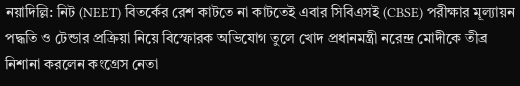নয়াদিল্লি: নিট (NEET) বিতর্কের রেশ কাটতে না কাটতেই এবার সিবিএসই (CBSE) পরীক্ষার মূল্যায়ন পদ্ধতি ও টেন্ডার প্রক্রিয়া নিয়ে বিস্ফোরক অভিযোগ তুলে খোদ প্রধানমন্ত্রী নরেন্দ্র মোদীকে তীব্র নিশানা করলেন কংগ্রেস নেতা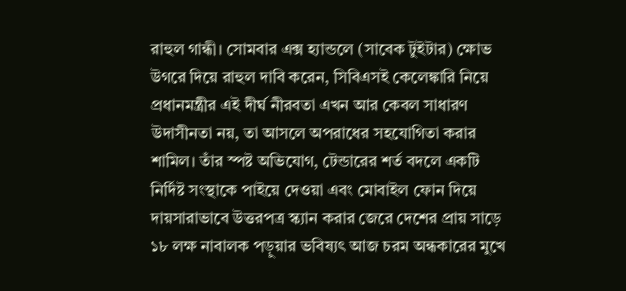রাহুল গান্ধী। সোমবার এক্স হ্যান্ডলে (সাবেক টুইটার) ক্ষোভ উগরে দিয়ে রাহুল দাবি করেন, সিবিএসই কেলেঙ্কারি নিয়ে প্রধানমন্ত্রীর এই দীর্ঘ নীরবতা এখন আর কেবল সাধারণ উদাসীনতা নয়, তা আসলে অপরাধের সহযোগিতা করার শামিল। তাঁর স্পষ্ট অভিযোগ, টেন্ডারের শর্ত বদলে একটি নির্দিষ্ট সংস্থাকে পাইয়ে দেওয়া এবং মোবাইল ফোন দিয়ে দায়সারাভাবে উত্তরপত্র স্ক্যান করার জেরে দেশের প্রায় সাড়ে ১৮ লক্ষ নাবালক পড়ুয়ার ভবিষ্যৎ আজ চরম অন্ধকারের মুখে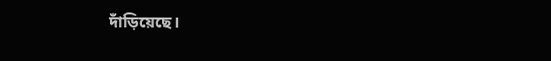দাঁড়িয়েছে।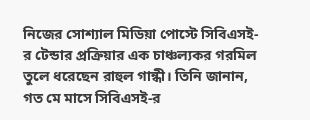নিজের সোশ্যাল মিডিয়া পোস্টে সিবিএসই-র টেন্ডার প্রক্রিয়ার এক চাঞ্চল্যকর গরমিল তুলে ধরেছেন রাহুল গান্ধী। তিনি জানান, গত মে মাসে সিবিএসই-র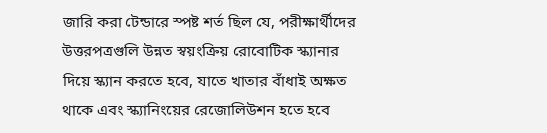জারি করা টেন্ডারে স্পষ্ট শর্ত ছিল যে, পরীক্ষার্থীদের উত্তরপত্রগুলি উন্নত স্বয়ংক্রিয় রোবোটিক স্ক্যানার দিয়ে স্ক্যান করতে হবে, যাতে খাতার বাঁধাই অক্ষত থাকে এবং স্ক্যানিংয়ের রেজোলিউশন হতে হবে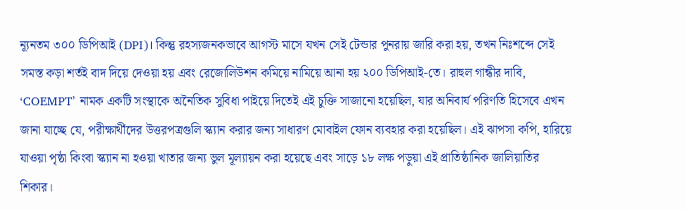ন্যূনতম ৩০০ ডিপিআই (DPI)। কিন্তু রহস্যজনকভাবে আগস্ট মাসে যখন সেই টেন্ডার পুনরায় জারি করা হয়, তখন নিঃশব্দে সেই সমস্ত কড়া শর্তই বাদ দিয়ে দেওয়া হয় এবং রেজোলিউশন কমিয়ে নামিয়ে আনা হয় ২০০ ডিপিআই-তে। রাহুল গান্ধীর দাবি, ‘COEMPT’ নামক একটি সংস্থাকে অনৈতিক সুবিধা পাইয়ে দিতেই এই চুক্তি সাজানো হয়েছিল, যার অনিবার্য পরিণতি হিসেবে এখন জানা যাচ্ছে যে, পরীক্ষার্থীদের উত্তরপত্রগুলি স্ক্যান করার জন্য সাধারণ মোবাইল ফোন ব্যবহার করা হয়েছিল। এই ঝাপসা কপি, হারিয়ে যাওয়া পৃষ্ঠা কিংবা স্ক্যান না হওয়া খাতার জন্য ভুল মূল্যায়ন করা হয়েছে এবং সাড়ে ১৮ লক্ষ পড়ুয়া এই প্রাতিষ্ঠানিক জালিয়াতির শিকার।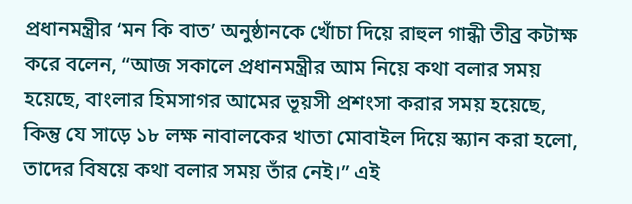প্রধানমন্ত্রীর ‘মন কি বাত’ অনুষ্ঠানকে খোঁচা দিয়ে রাহুল গান্ধী তীব্র কটাক্ষ করে বলেন, “আজ সকালে প্রধানমন্ত্রীর আম নিয়ে কথা বলার সময় হয়েছে, বাংলার হিমসাগর আমের ভূয়সী প্রশংসা করার সময় হয়েছে, কিন্তু যে সাড়ে ১৮ লক্ষ নাবালকের খাতা মোবাইল দিয়ে স্ক্যান করা হলো, তাদের বিষয়ে কথা বলার সময় তাঁর নেই।” এই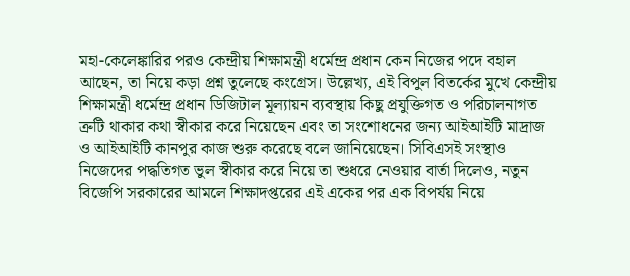মহা-কেলেঙ্কারির পরও কেন্দ্রীয় শিক্ষামন্ত্রী ধর্মেন্দ্র প্রধান কেন নিজের পদে বহাল আছেন, তা নিয়ে কড়া প্রশ্ন তুলেছে কংগ্রেস। উল্লেখ্য, এই বিপুল বিতর্কের মুখে কেন্দ্রীয় শিক্ষামন্ত্রী ধর্মেন্দ্র প্রধান ডিজিটাল মূল্যায়ন ব্যবস্থায় কিছু প্রযুক্তিগত ও পরিচালনাগত ত্রুটি থাকার কথা স্বীকার করে নিয়েছেন এবং তা সংশোধনের জন্য আইআইটি মাদ্রাজ ও আইআইটি কানপুর কাজ শুরু করেছে বলে জানিয়েছেন। সিবিএসই সংস্থাও নিজেদের পদ্ধতিগত ভুল স্বীকার করে নিয়ে তা শুধরে নেওয়ার বার্তা দিলেও, নতুন বিজেপি সরকারের আমলে শিক্ষাদপ্তরের এই একের পর এক বিপর্যয় নিয়ে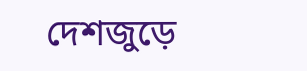দেশজুড়ে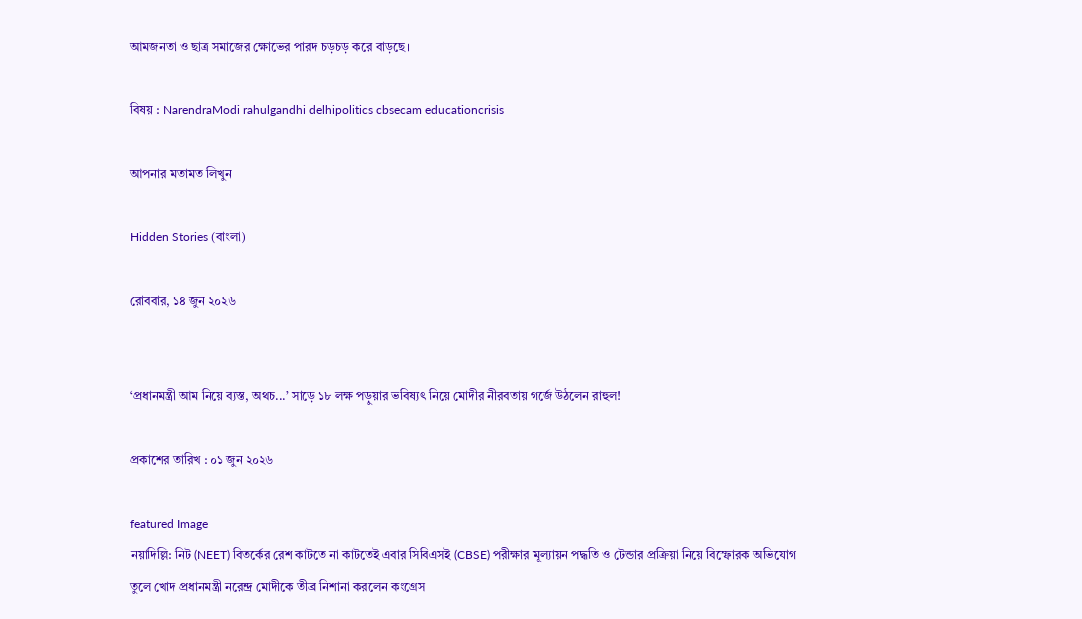আমজনতা ও ছাত্র সমাজের ক্ষোভের পারদ চড়চড় করে বাড়ছে।

বিষয় : NarendraModi rahulgandhi delhipolitics cbsecam educationcrisis

আপনার মতামত লিখুন

Hidden Stories (বাংলা)

রোববার, ১৪ জুন ২০২৬


‘প্রধানমন্ত্রী আম নিয়ে ব্যস্ত, অথচ...’ সাড়ে ১৮ লক্ষ পড়ুয়ার ভবিষ্যৎ নিয়ে মোদীর নীরবতায় গর্জে উঠলেন রাহুল!

প্রকাশের তারিখ : ০১ জুন ২০২৬

featured Image
নয়াদিল্লি: নিট (NEET) বিতর্কের রেশ কাটতে না কাটতেই এবার সিবিএসই (CBSE) পরীক্ষার মূল্যায়ন পদ্ধতি ও টেন্ডার প্রক্রিয়া নিয়ে বিস্ফোরক অভিযোগ তুলে খোদ প্রধানমন্ত্রী নরেন্দ্র মোদীকে তীব্র নিশানা করলেন কংগ্রেস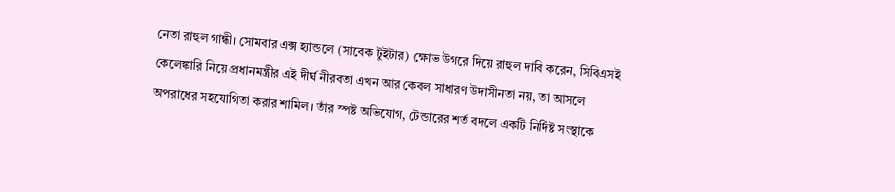নেতা রাহুল গান্ধী। সোমবার এক্স হ্যান্ডলে (সাবেক টুইটার) ক্ষোভ উগরে দিয়ে রাহুল দাবি করেন, সিবিএসই কেলেঙ্কারি নিয়ে প্রধানমন্ত্রীর এই দীর্ঘ নীরবতা এখন আর কেবল সাধারণ উদাসীনতা নয়, তা আসলে অপরাধের সহযোগিতা করার শামিল। তাঁর স্পষ্ট অভিযোগ, টেন্ডারের শর্ত বদলে একটি নির্দিষ্ট সংস্থাকে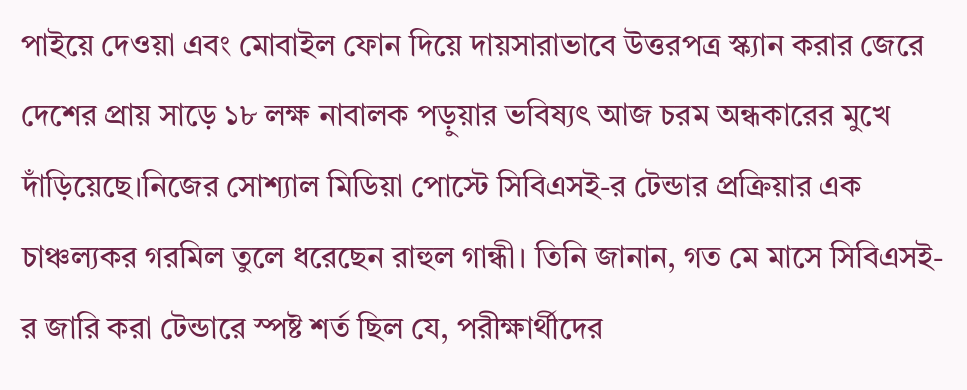পাইয়ে দেওয়া এবং মোবাইল ফোন দিয়ে দায়সারাভাবে উত্তরপত্র স্ক্যান করার জেরে দেশের প্রায় সাড়ে ১৮ লক্ষ নাবালক পড়ুয়ার ভবিষ্যৎ আজ চরম অন্ধকারের মুখে দাঁড়িয়েছে।নিজের সোশ্যাল মিডিয়া পোস্টে সিবিএসই-র টেন্ডার প্রক্রিয়ার এক চাঞ্চল্যকর গরমিল তুলে ধরেছেন রাহুল গান্ধী। তিনি জানান, গত মে মাসে সিবিএসই-র জারি করা টেন্ডারে স্পষ্ট শর্ত ছিল যে, পরীক্ষার্থীদের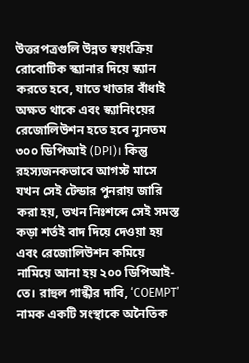উত্তরপত্রগুলি উন্নত স্বয়ংক্রিয় রোবোটিক স্ক্যানার দিয়ে স্ক্যান করতে হবে, যাতে খাতার বাঁধাই অক্ষত থাকে এবং স্ক্যানিংয়ের রেজোলিউশন হতে হবে ন্যূনতম ৩০০ ডিপিআই (DPI)। কিন্তু রহস্যজনকভাবে আগস্ট মাসে যখন সেই টেন্ডার পুনরায় জারি করা হয়, তখন নিঃশব্দে সেই সমস্ত কড়া শর্তই বাদ দিয়ে দেওয়া হয় এবং রেজোলিউশন কমিয়ে নামিয়ে আনা হয় ২০০ ডিপিআই-তে। রাহুল গান্ধীর দাবি, ‘COEMPT’ নামক একটি সংস্থাকে অনৈতিক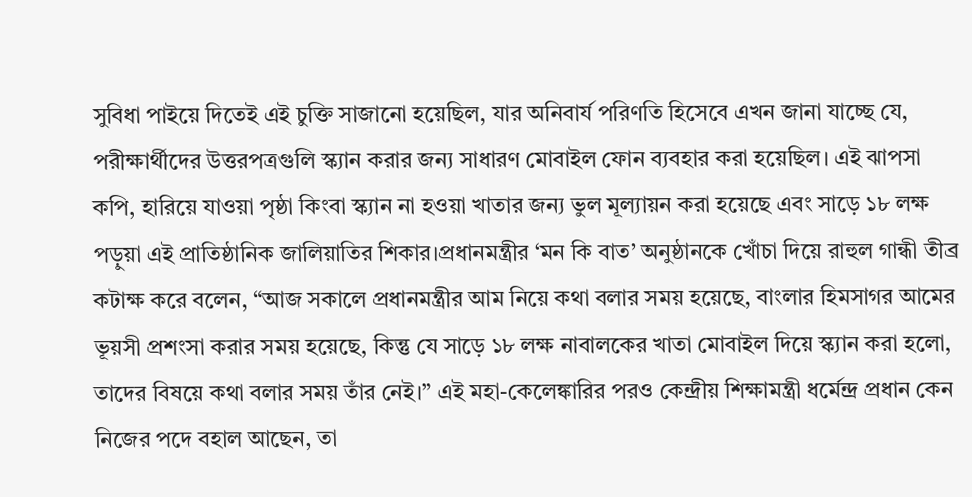সুবিধা পাইয়ে দিতেই এই চুক্তি সাজানো হয়েছিল, যার অনিবার্য পরিণতি হিসেবে এখন জানা যাচ্ছে যে, পরীক্ষার্থীদের উত্তরপত্রগুলি স্ক্যান করার জন্য সাধারণ মোবাইল ফোন ব্যবহার করা হয়েছিল। এই ঝাপসা কপি, হারিয়ে যাওয়া পৃষ্ঠা কিংবা স্ক্যান না হওয়া খাতার জন্য ভুল মূল্যায়ন করা হয়েছে এবং সাড়ে ১৮ লক্ষ পড়ুয়া এই প্রাতিষ্ঠানিক জালিয়াতির শিকার।প্রধানমন্ত্রীর ‘মন কি বাত’ অনুষ্ঠানকে খোঁচা দিয়ে রাহুল গান্ধী তীব্র কটাক্ষ করে বলেন, “আজ সকালে প্রধানমন্ত্রীর আম নিয়ে কথা বলার সময় হয়েছে, বাংলার হিমসাগর আমের ভূয়সী প্রশংসা করার সময় হয়েছে, কিন্তু যে সাড়ে ১৮ লক্ষ নাবালকের খাতা মোবাইল দিয়ে স্ক্যান করা হলো, তাদের বিষয়ে কথা বলার সময় তাঁর নেই।” এই মহা-কেলেঙ্কারির পরও কেন্দ্রীয় শিক্ষামন্ত্রী ধর্মেন্দ্র প্রধান কেন নিজের পদে বহাল আছেন, তা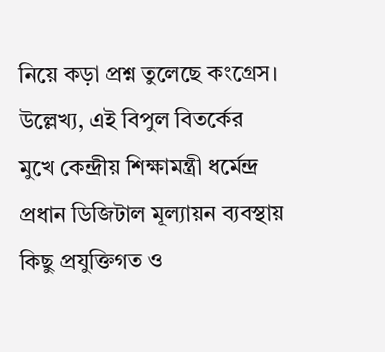নিয়ে কড়া প্রশ্ন তুলেছে কংগ্রেস। উল্লেখ্য, এই বিপুল বিতর্কের মুখে কেন্দ্রীয় শিক্ষামন্ত্রী ধর্মেন্দ্র প্রধান ডিজিটাল মূল্যায়ন ব্যবস্থায় কিছু প্রযুক্তিগত ও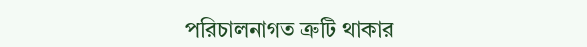পরিচালনাগত ত্রুটি থাকার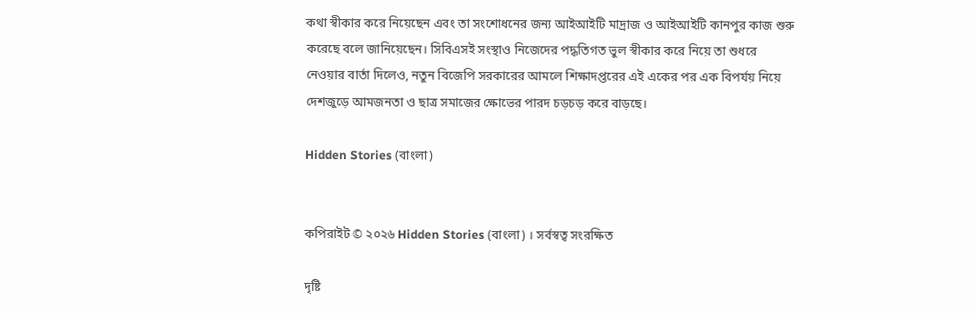কথা স্বীকার করে নিয়েছেন এবং তা সংশোধনের জন্য আইআইটি মাদ্রাজ ও আইআইটি কানপুর কাজ শুরু করেছে বলে জানিয়েছেন। সিবিএসই সংস্থাও নিজেদের পদ্ধতিগত ভুল স্বীকার করে নিয়ে তা শুধরে নেওয়ার বার্তা দিলেও, নতুন বিজেপি সরকারের আমলে শিক্ষাদপ্তরের এই একের পর এক বিপর্যয় নিয়ে দেশজুড়ে আমজনতা ও ছাত্র সমাজের ক্ষোভের পারদ চড়চড় করে বাড়ছে।

Hidden Stories (বাংলা)


কপিরাইট © ২০২৬ Hidden Stories (বাংলা) । সর্বস্বত্ব সংরক্ষিত

দৃষ্টি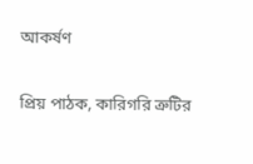আকর্ষণ

প্রিয় পাঠক, কারিগরি ত্রুটির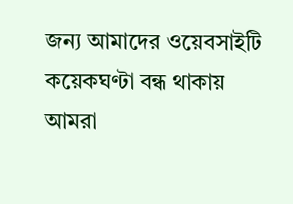জন্য আমাদের ওয়েবসাইটি কয়েকঘণ্টা বন্ধ থাকায় আমরা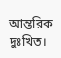আন্তরিক দুঃখিত।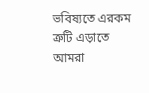ভবিষ্যতে এরকম ত্রুটি এড়াতে আমরা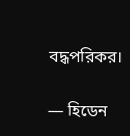বদ্ধপরিকর।

— হিডেন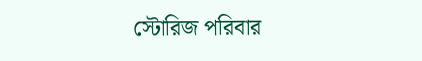স্টোরিজ পরিবার